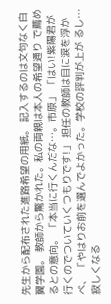先生から配布された進路希望の用紙。 記入するのは文句なく白翼学園。 教師から驚かれた。私の両親は本人の希望通り で薦めるとの意向。 「本当に行くんだな…。市原」 「はい!紫陽君が行くのでついていくつもりです!」 担任の教師は目に涙を浮かべ、 「やはりお前を選んでよかった。学校の評判が上が るし…寂しくなる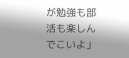が勉強も部活も楽しんでこいよ」